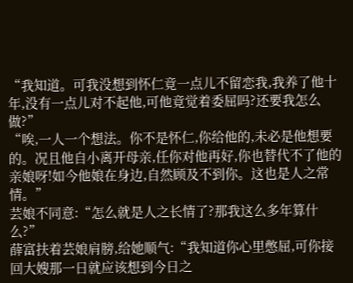“我知道。可我没想到怀仁竟一点儿不留恋我,我养了他十年,没有一点儿对不起他,可他竟觉着委屈吗?还要我怎么做?”
“唉,一人一个想法。你不是怀仁,你给他的,未必是他想要的。况且他自小离开母亲,任你对他再好,你也替代不了他的亲娘呀!如今他娘在身边,自然顾及不到你。这也是人之常情。”
芸娘不同意:“怎么就是人之长情了?那我这么多年算什么?”
薛富扶着芸娘肩膀,给她顺气:“我知道你心里憋屈,可你接回大嫂那一日就应该想到今日之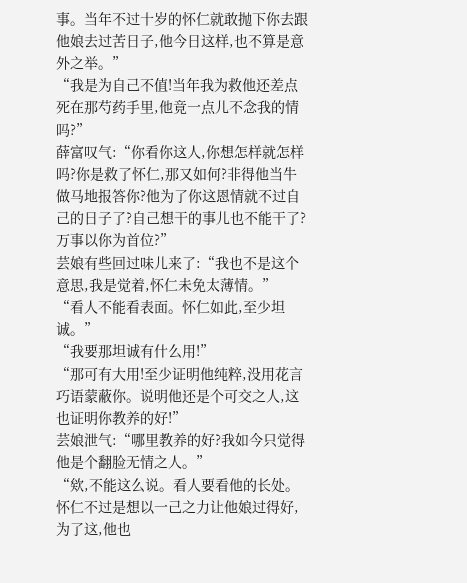事。当年不过十岁的怀仁就敢抛下你去跟他娘去过苦日子,他今日这样,也不算是意外之举。”
“我是为自己不值!当年我为救他还差点死在那芍药手里,他竟一点儿不念我的情吗?”
薛富叹气:“你看你这人,你想怎样就怎样吗?你是救了怀仁,那又如何?非得他当牛做马地报答你?他为了你这恩情就不过自己的日子了?自己想干的事儿也不能干了?万事以你为首位?”
芸娘有些回过味儿来了:“我也不是这个意思,我是觉着,怀仁未免太薄情。”
“看人不能看表面。怀仁如此,至少坦诚。”
“我要那坦诚有什么用!”
“那可有大用!至少证明他纯粹,没用花言巧语蒙蔽你。说明他还是个可交之人,这也证明你教养的好!”
芸娘泄气:“哪里教养的好?我如今只觉得他是个翻脸无情之人。”
“欸,不能这么说。看人要看他的长处。怀仁不过是想以一己之力让他娘过得好,为了这,他也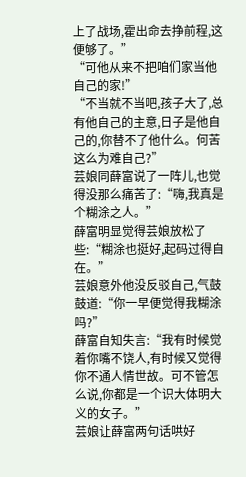上了战场,霍出命去挣前程,这便够了。”
“可他从来不把咱们家当他自己的家!”
“不当就不当吧,孩子大了,总有他自己的主意,日子是他自己的,你替不了他什么。何苦这么为难自己?”
芸娘同薛富说了一阵儿,也觉得没那么痛苦了:“嗨,我真是个糊涂之人。”
薛富明显觉得芸娘放松了些:“糊涂也挺好,起码过得自在。”
芸娘意外他没反驳自己,气鼓鼓道:“你一早便觉得我糊涂吗?”
薛富自知失言:“我有时候觉着你嘴不饶人,有时候又觉得你不通人情世故。可不管怎么说,你都是一个识大体明大义的女子。”
芸娘让薛富两句话哄好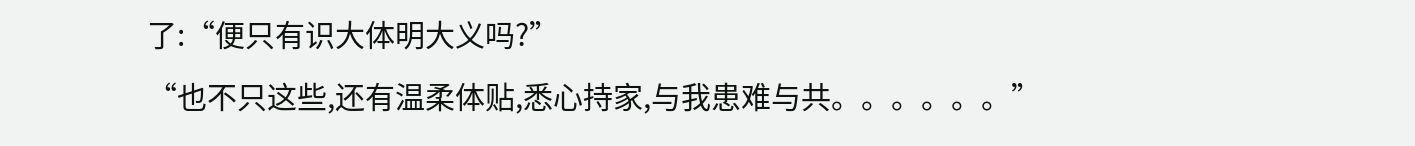了:“便只有识大体明大义吗?”
“也不只这些,还有温柔体贴,悉心持家,与我患难与共。。。。。。”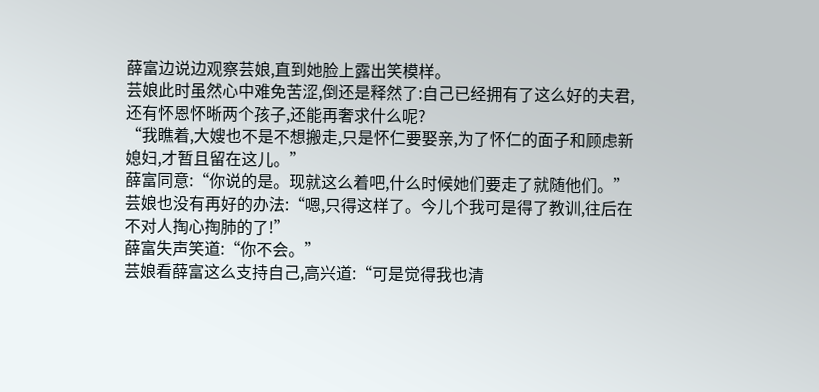薛富边说边观察芸娘,直到她脸上露出笑模样。
芸娘此时虽然心中难免苦涩,倒还是释然了:自己已经拥有了这么好的夫君,还有怀恩怀晰两个孩子,还能再奢求什么呢?
“我瞧着,大嫂也不是不想搬走,只是怀仁要娶亲,为了怀仁的面子和顾虑新媳妇,才暂且留在这儿。”
薛富同意:“你说的是。现就这么着吧,什么时候她们要走了就随他们。”
芸娘也没有再好的办法:“嗯,只得这样了。今儿个我可是得了教训,往后在不对人掏心掏肺的了!”
薛富失声笑道:“你不会。”
芸娘看薛富这么支持自己,高兴道:“可是觉得我也清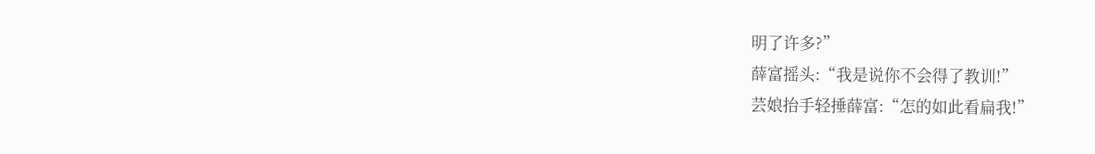明了许多?”
薛富摇头:“我是说你不会得了教训!”
芸娘抬手轻捶薛富:“怎的如此看扁我!”